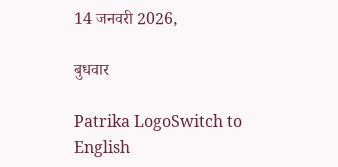14 जनवरी 2026,

बुधवार

Patrika LogoSwitch to English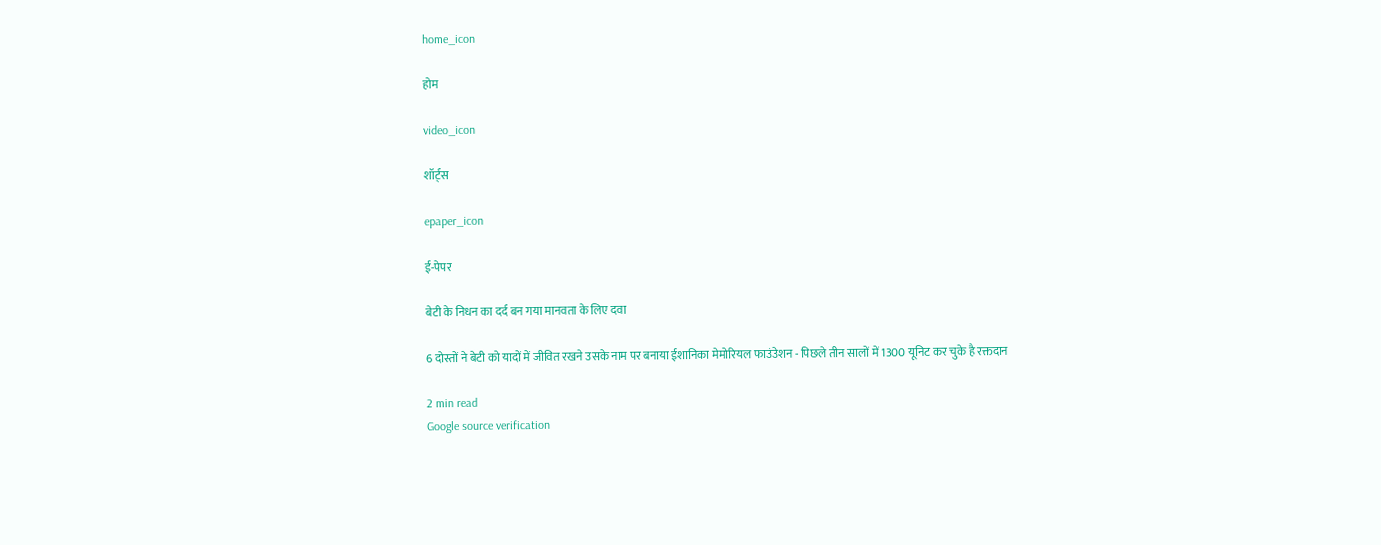home_icon

होम

video_icon

शॉर्ट्स

epaper_icon

ई-पेपर

बेटी के निधन का दर्द बन गया मानवता के लिए दवा

6 दोस्तों ने बेटी को यादों में जीवित रखने उसके नाम पर बनाया ईशानिका मेमोरियल फाउंउेशन - पिछले तीन सालों में 1300 यूनिट कर चुके है रक्तदान

2 min read
Google source verification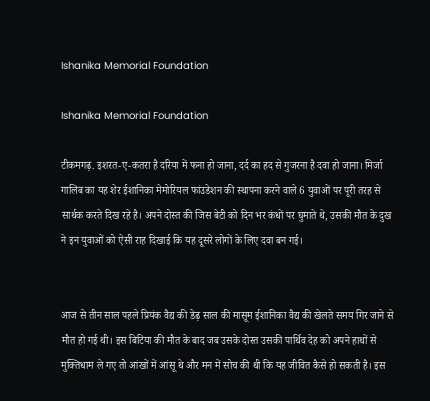Ishanika Memorial Foundation

Ishanika Memorial Foundation

टीकमगढ़. इशरत-ए-कतरा है दरिया में फना हो जाना, दर्द का हद से गुजरना है दवा हो जाना। मिर्जा गालिब का यह शेर ईशानिका मेमोरियल फांउडेशन की स्थापना करने वाले 6 युवाओं पर पूरी तरह से सार्थक करते दिख रहे है। अपने दोस्त की जिस बेटी को दिन भर कंधों पर घुमाते थे, उसकी मौत के दुख ने इन युवाओं को ऐसी राह दिखाई कि यह दूसरे लोगों के लिए दवा बन गई।


आज से तीन साल पहले प्रियंक वैद्य की डेढ़ साल की मासूम ईशानिका वैद्य की खेलते समय गिर जाने से मौत हो गई थी। इस बिटिया की मौत के बाद जब उसके दोस्त उसकी पार्थिव देह को अपने हाथों से मुक्तिधाम ले गए तो आंखों में आंसू थे और मन में सोच की थी कि यह जीवित कैसे हो सकती है। इस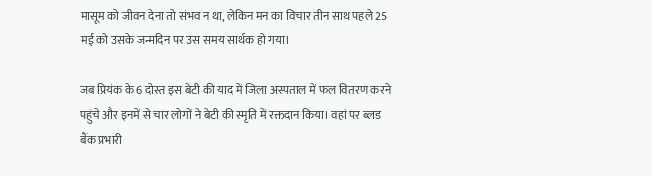मासूम को जीवन देना तो संभव न था, लेकिन मन का विचार तीन साथ पहले 25 मई को उसके जन्मदिन पर उस समय सार्थक हो गया।

जब प्रियंक के 6 दोस्त इस बेटी की याद में जिला अस्पताल में फल वितरण करने पहुंचे और इनमें से चार लोगों ने बेटी की स्मृति में रक्तदान किया। वहां पर ब्लड बैंक प्रभारी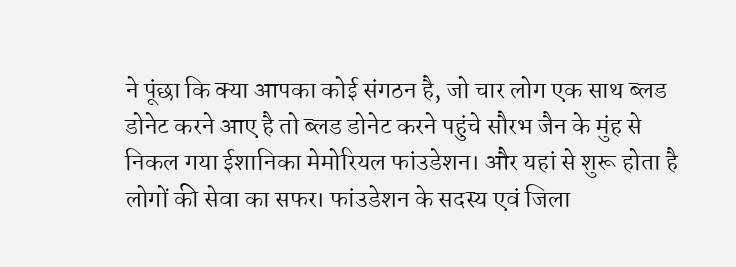ने पूंछा कि क्या आपका कोई संगठन है, जो चार लोग एक साथ ब्लड डोनेट करने आए है तो ब्लड डोनेट करने पहुंचे सौरभ जैन के मुंह से निकल गया ईशानिका मेमोरियल फांउडेशन। और यहां से शुरू होता है लोगों की सेवा का सफर। फांउडेशन के सदस्य एवं जिला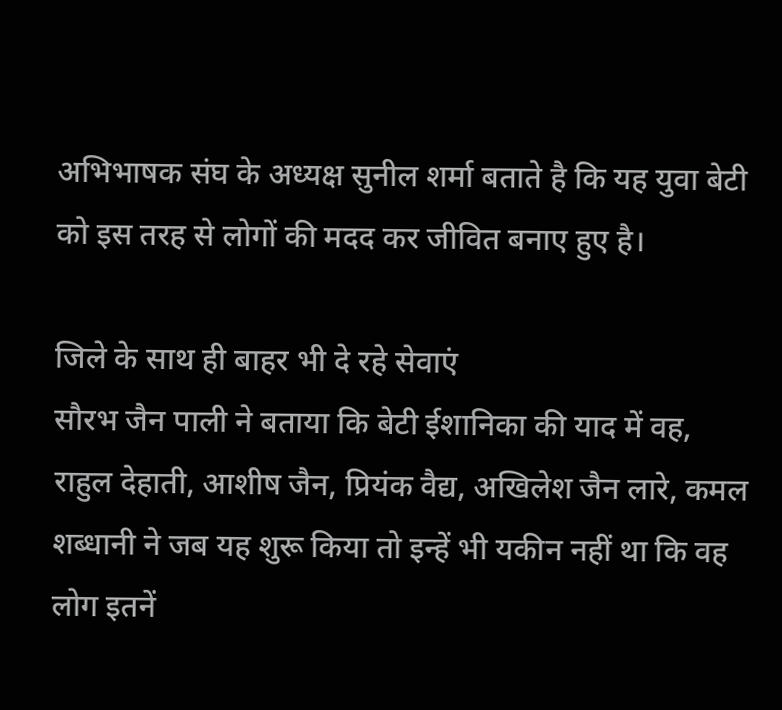अभिभाषक संघ के अध्यक्ष सुनील शर्मा बताते है कि यह युवा बेटी को इस तरह से लोगों की मदद कर जीवित बनाए हुए है।

जिले के साथ ही बाहर भी दे रहे सेवाएं
सौरभ जैन पाली ने बताया कि बेटी ईशानिका की याद में वह, राहुल देहाती, आशीष जैन, प्रियंक वैद्य, अखिलेश जैन लारे, कमल शब्धानी ने जब यह शुरू किया तो इन्हें भी यकीन नहीं था कि वह लोग इतनें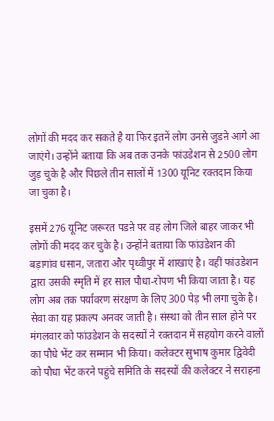लोगों की मदद कर सकते है या फिर इतनें लोग उनसे जुडऩे आगे आ जाएंगे। उन्होंने बताया कि अब तक उनके फांउडेशन से 2500 लोग जुड़ चुके है और पिछले तीन सालों में 1300 यूनिट रक्तदान किया जा चुका है।

इसमें 276 यूनिट जरूरत पडऩे पर वह लोग जिले बाहर जाकर भी लोगों की मदद कर चुके है। उन्होंने बताया कि फांउडेशन की बड़ागांव धसान, जतारा और पृथ्वीपुर में शाखाएं है। वहीं फांउडेशन द्वारा उसकी स्मृति में हर साल पौधा-रोपण भी किया जाता है। यह लोग अब तक पर्यावरण संरक्षण के लिए 300 पेड़ भी लगा चुके है। सेवा का यह प्रकल्प अनवर जाती है। संस्था को तीन साल होने पर मंगलवार को फांउडेशन के सदस्यों ने रक्तदान में सहयोग करने वालों का पौधे भेंट कर सम्मान भी किया। कलेक्टर सुभाष कुमार द्विवेदी को पौधा भेंट करने पहुंचे समिति के सदस्यों की कलेक्टर ने सराहना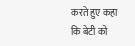करते हुए कहा कि बेटी को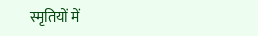स्मृतियों में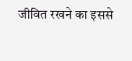जीवित रखने का इससे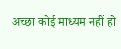अच्छा कोई माध्यम नहीं हो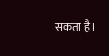सकता है।